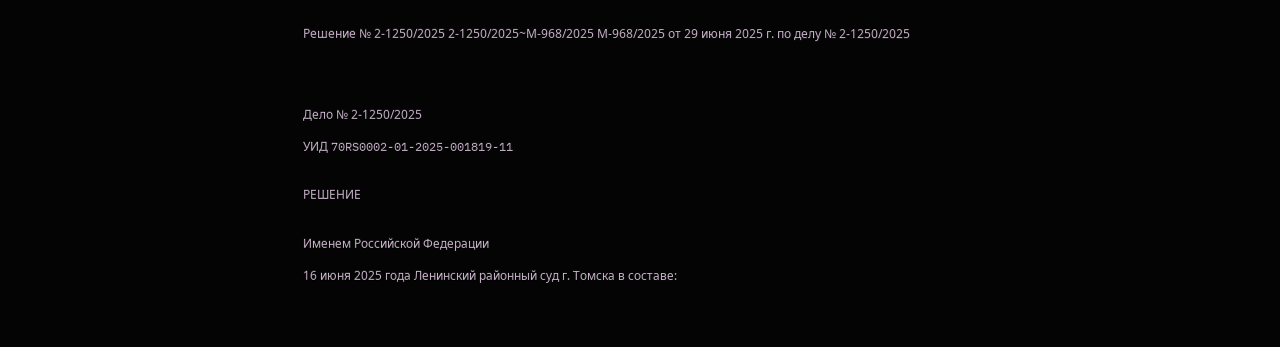Решение № 2-1250/2025 2-1250/2025~М-968/2025 М-968/2025 от 29 июня 2025 г. по делу № 2-1250/2025




Дело № 2-1250/2025

УИД 70RS0002-01-2025-001819-11


РЕШЕНИЕ


Именем Российской Федерации

16 июня 2025 года Ленинский районный суд г. Томска в составе: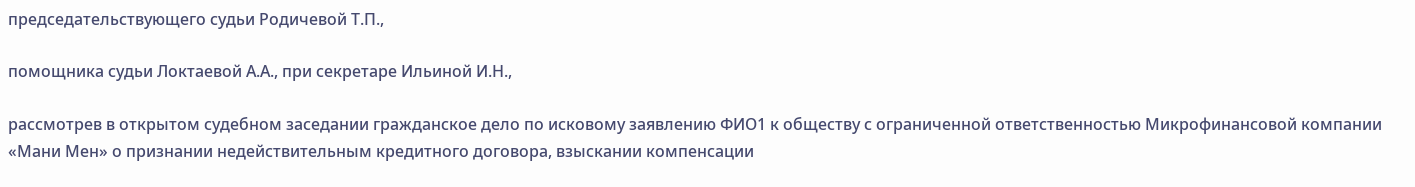председательствующего судьи Родичевой Т.П.,

помощника судьи Локтаевой А.А., при секретаре Ильиной И.Н.,

рассмотрев в открытом судебном заседании гражданское дело по исковому заявлению ФИО1 к обществу с ограниченной ответственностью Микрофинансовой компании «Мани Мен» о признании недействительным кредитного договора, взыскании компенсации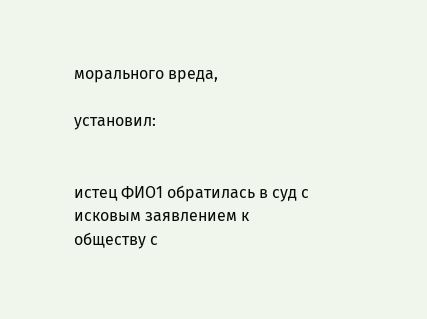морального вреда,

установил:


истец ФИО1 обратилась в суд с исковым заявлением к обществу с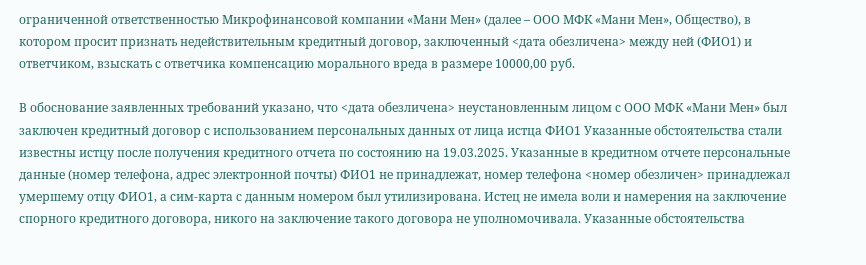ограниченной ответственностью Микрофинансовой компании «Мани Мен» (далее – ООО МФК «Мани Мен», Общество), в котором просит признать недействительным кредитный договор, заключенный <дата обезличена> между ней (ФИО1) и ответчиком, взыскать с ответчика компенсацию морального вреда в размере 10000,00 руб.

В обоснование заявленных требований указано, что <дата обезличена> неустановленным лицом с ООО МФК «Мани Мен» был заключен кредитный договор с использованием персональных данных от лица истца ФИО1 Указанные обстоятельства стали известны истцу после получения кредитного отчета по состоянию на 19.03.2025. Указанные в кредитном отчете персональные данные (номер телефона, адрес электронной почты) ФИО1 не принадлежат, номер телефона <номер обезличен> принадлежал умершему отцу ФИО1, а сим-карта с данным номером был утилизирована. Истец не имела воли и намерения на заключение спорного кредитного договора, никого на заключение такого договора не уполномочивала. Указанные обстоятельства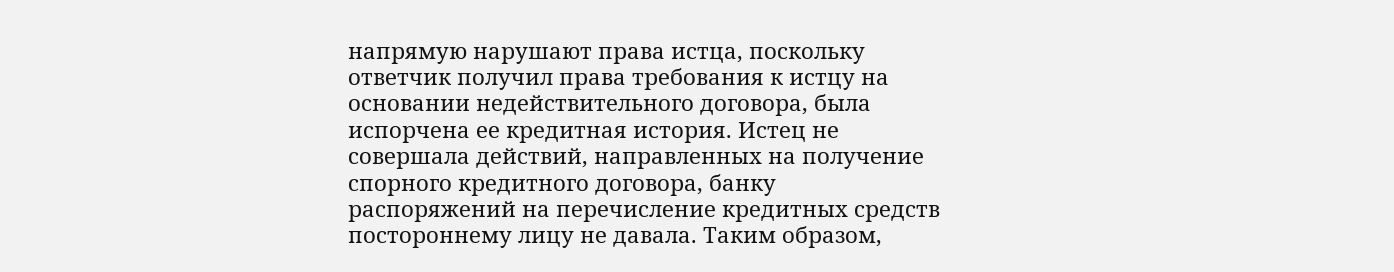напрямую нарушают права истца, поскольку ответчик получил права требования к истцу на основании недействительного договора, была испорчена ее кредитная история. Истец не совершала действий, направленных на получение спорного кредитного договора, банку распоряжений на перечисление кредитных средств постороннему лицу не давала. Таким образом,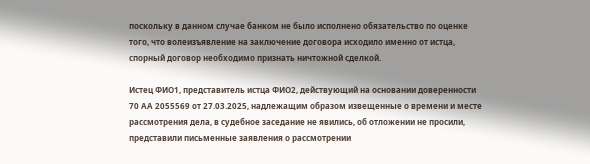поскольку в данном случае банком не было исполнено обязательство по оценке того, что волеизъявление на заключение договора исходило именно от истца, спорный договор необходимо признать ничтожной сделкой.

Истец ФИО1, представитель истца ФИО2, действующий на основании доверенности 70 АА 2055569 от 27.03.2025, надлежащим образом извещенные о времени и месте рассмотрения дела, в судебное заседание не явились, об отложении не просили, представили письменные заявления о рассмотрении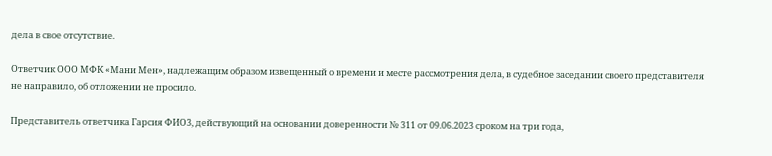дела в свое отсутствие.

Ответчик ООО МФК «Мани Мен», надлежащим образом извещенный о времени и месте рассмотрения дела, в судебное заседании своего представителя не направило, об отложении не просило.

Представитель ответчика Гарсия ФИО3, действующий на основании доверенности № 311 от 09.06.2023 сроком на три года,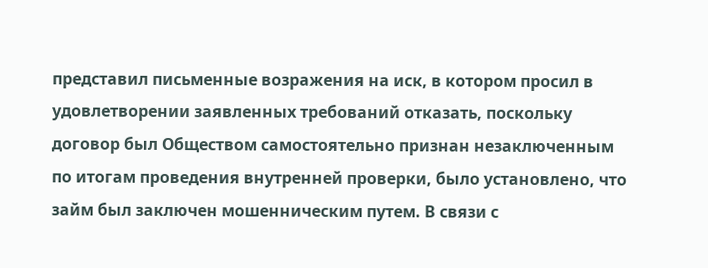представил письменные возражения на иск, в котором просил в удовлетворении заявленных требований отказать, поскольку договор был Обществом самостоятельно признан незаключенным по итогам проведения внутренней проверки, было установлено, что займ был заключен мошенническим путем. В связи с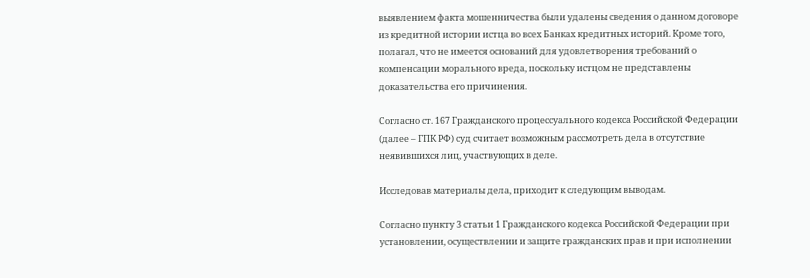выявлением факта мошенничества были удалены сведения о данном договоре из кредитной истории истца во всех Банках кредитных историй. Кроме того, полагал, что не имеется оснований для удовлетворения требований о компенсации морального вреда, поскольку истцом не представлены доказательства его причинения.

Согласно ст. 167 Гражданского процессуального кодекса Российской Федерации (далее – ГПК РФ) суд считает возможным рассмотреть дела в отсутствие неявившихся лиц, участвующих в деле.

Исследовав материалы дела, приходит к следующим выводам.

Согласно пункту 3 статьи 1 Гражданского кодекса Российской Федерации при установлении, осуществлении и защите гражданских прав и при исполнении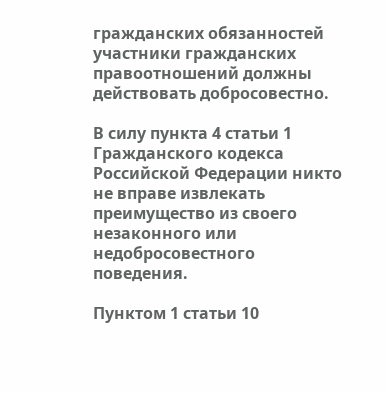гражданских обязанностей участники гражданских правоотношений должны действовать добросовестно.

В силу пункта 4 статьи 1 Гражданского кодекса Российской Федерации никто не вправе извлекать преимущество из своего незаконного или недобросовестного поведения.

Пунктом 1 статьи 10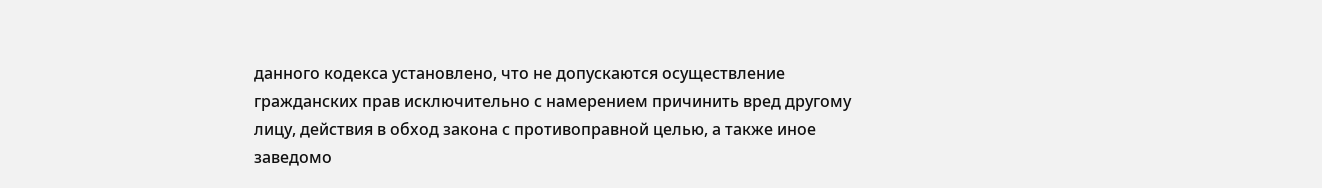данного кодекса установлено, что не допускаются осуществление гражданских прав исключительно с намерением причинить вред другому лицу, действия в обход закона с противоправной целью, а также иное заведомо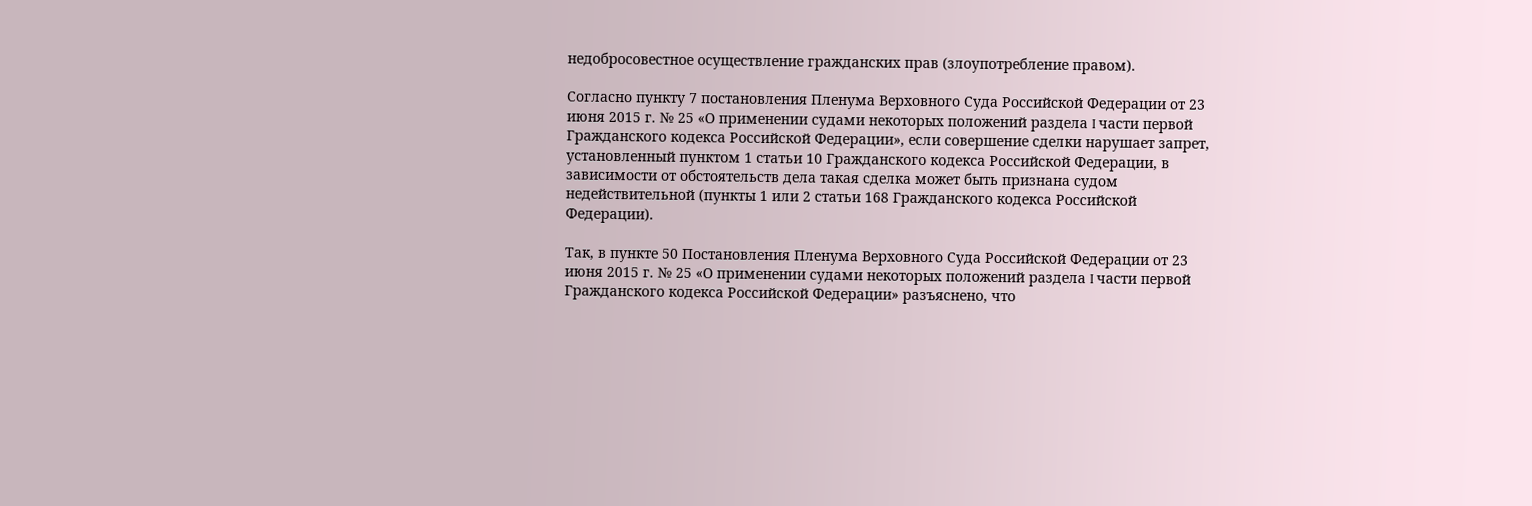недобросовестное осуществление гражданских прав (злоупотребление правом).

Согласно пункту 7 постановления Пленума Верховного Суда Российской Федерации от 23 июня 2015 г. № 25 «О применении судами некоторых положений раздела I части первой Гражданского кодекса Российской Федерации», если совершение сделки нарушает запрет, установленный пунктом 1 статьи 10 Гражданского кодекса Российской Федерации, в зависимости от обстоятельств дела такая сделка может быть признана судом недействительной (пункты 1 или 2 статьи 168 Гражданского кодекса Российской Федерации).

Так, в пункте 50 Постановления Пленума Верховного Суда Российской Федерации от 23 июня 2015 г. № 25 «О применении судами некоторых положений раздела I части первой Гражданского кодекса Российской Федерации» разъяснено, что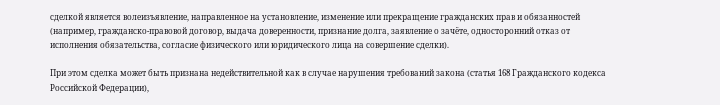сделкой является волеизъявление, направленное на установление, изменение или прекращение гражданских прав и обязанностей (например, гражданско-правовой договор, выдача доверенности, признание долга, заявление о зачёте, односторонний отказ от исполнения обязательства, согласие физического или юридического лица на совершение сделки).

При этом сделка может быть признана недействительной как в случае нарушения требований закона (статья 168 Гражданского кодекса Российской Федерации),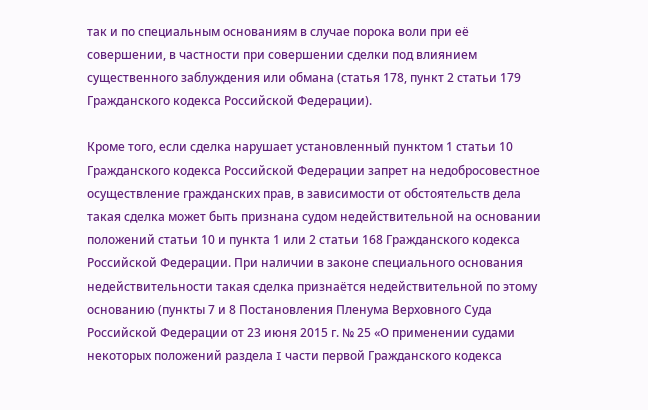так и по специальным основаниям в случае порока воли при её совершении, в частности при совершении сделки под влиянием существенного заблуждения или обмана (статья 178, пункт 2 статьи 179 Гражданского кодекса Российской Федерации).

Кроме того, если сделка нарушает установленный пунктом 1 статьи 10 Гражданского кодекса Российской Федерации запрет на недобросовестное осуществление гражданских прав, в зависимости от обстоятельств дела такая сделка может быть признана судом недействительной на основании положений статьи 10 и пункта 1 или 2 статьи 168 Гражданского кодекса Российской Федерации. При наличии в законе специального основания недействительности такая сделка признаётся недействительной по этому основанию (пункты 7 и 8 Постановления Пленума Верховного Суда Российской Федерации от 23 июня 2015 г. № 25 «О применении судами некоторых положений раздела I части первой Гражданского кодекса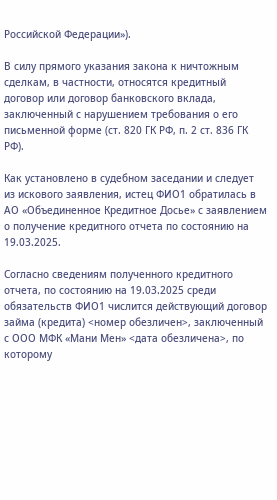Российской Федерации»).

В силу прямого указания закона к ничтожным сделкам, в частности, относятся кредитный договор или договор банковского вклада, заключенный с нарушением требования о его письменной форме (ст. 820 ГК РФ, п. 2 ст. 836 ГК РФ).

Как установлено в судебном заседании и следует из искового заявления, истец ФИО1 обратилась в АО «Объединенное Кредитное Досье» с заявлением о получение кредитного отчета по состоянию на 19.03.2025.

Согласно сведениям полученного кредитного отчета, по состоянию на 19.03.2025 среди обязательств ФИО1 числится действующий договор займа (кредита) <номер обезличен>, заключенный с ООО МФК «Мани Мен» <дата обезличена>, по которому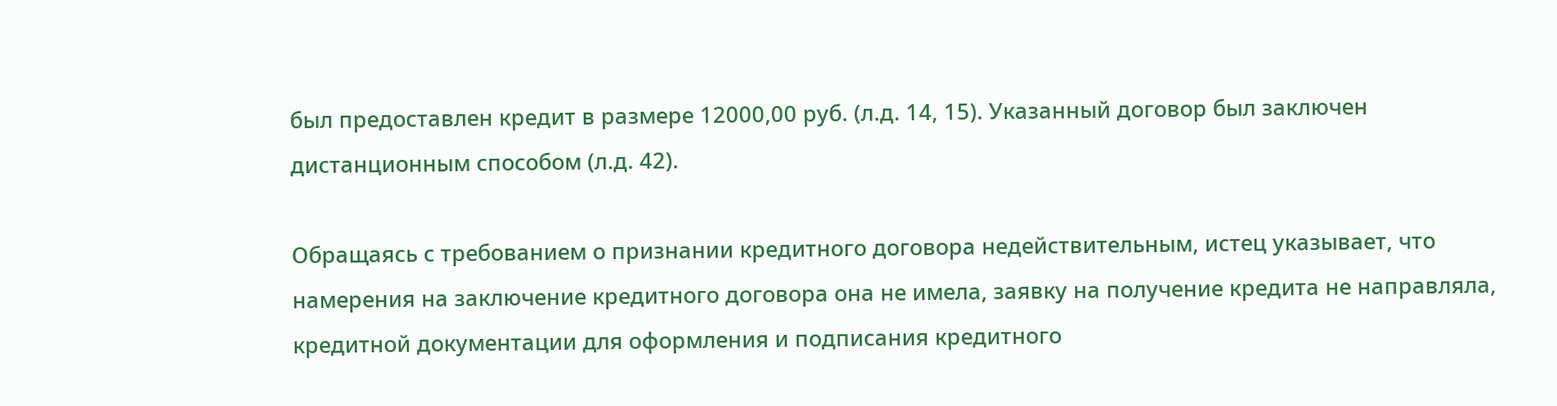был предоставлен кредит в размере 12000,00 руб. (л.д. 14, 15). Указанный договор был заключен дистанционным способом (л.д. 42).

Обращаясь с требованием о признании кредитного договора недействительным, истец указывает, что намерения на заключение кредитного договора она не имела, заявку на получение кредита не направляла, кредитной документации для оформления и подписания кредитного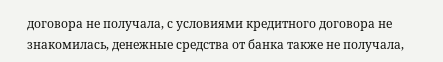договора не получала, с условиями кредитного договора не знакомилась, денежные средства от банка также не получала,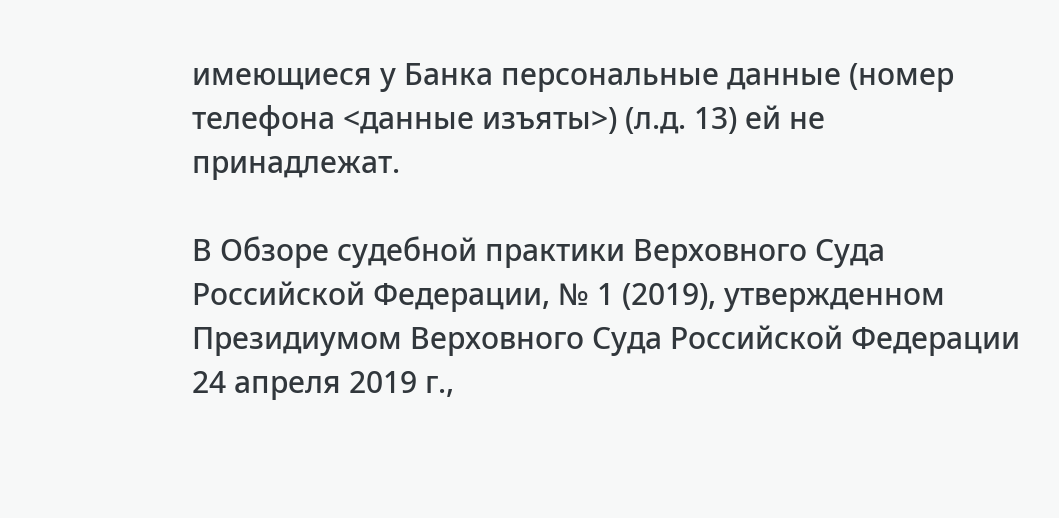имеющиеся у Банка персональные данные (номер телефона <данные изъяты>) (л.д. 13) ей не принадлежат.

В Обзоре судебной практики Верховного Суда Российской Федерации, № 1 (2019), утвержденном Президиумом Верховного Суда Российской Федерации 24 апреля 2019 г.,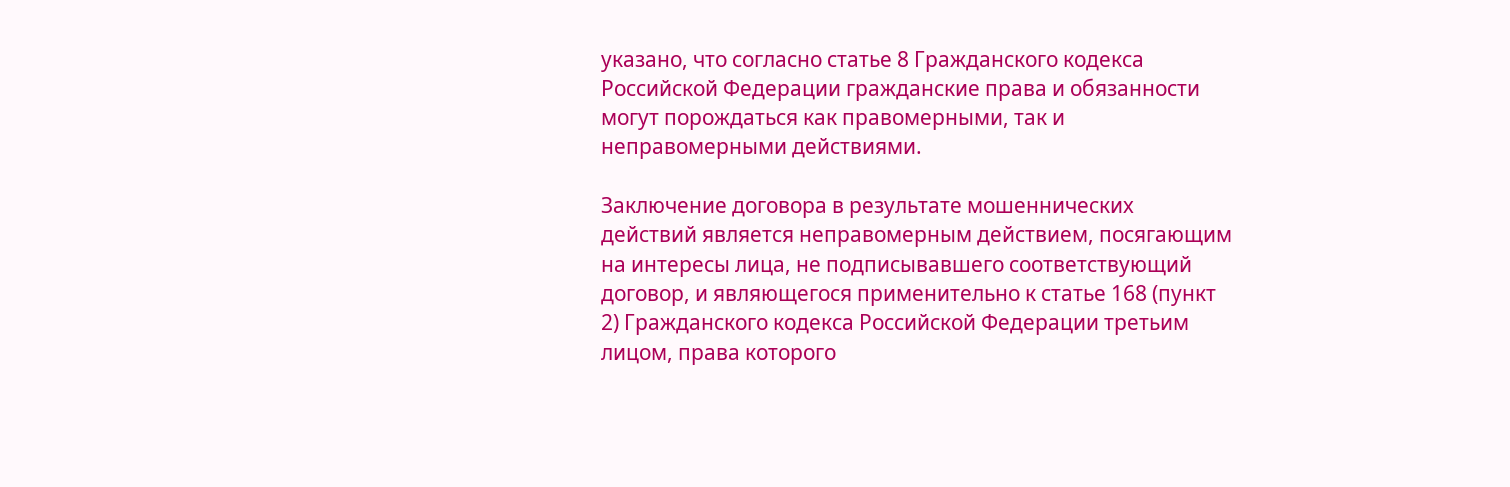указано, что согласно статье 8 Гражданского кодекса Российской Федерации гражданские права и обязанности могут порождаться как правомерными, так и неправомерными действиями.

Заключение договора в результате мошеннических действий является неправомерным действием, посягающим на интересы лица, не подписывавшего соответствующий договор, и являющегося применительно к статье 168 (пункт 2) Гражданского кодекса Российской Федерации третьим лицом, права которого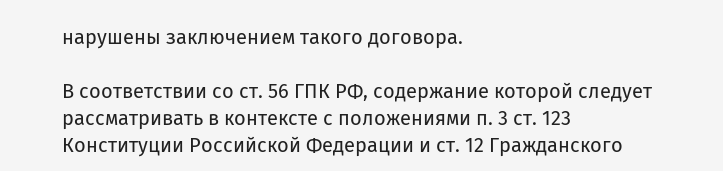нарушены заключением такого договора.

В соответствии со ст. 56 ГПК РФ, содержание которой следует рассматривать в контексте с положениями п. 3 ст. 123 Конституции Российской Федерации и ст. 12 Гражданского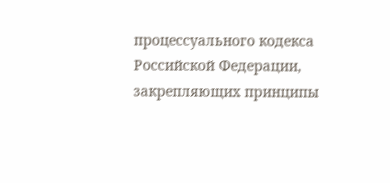процессуального кодекса Российской Федерации, закрепляющих принципы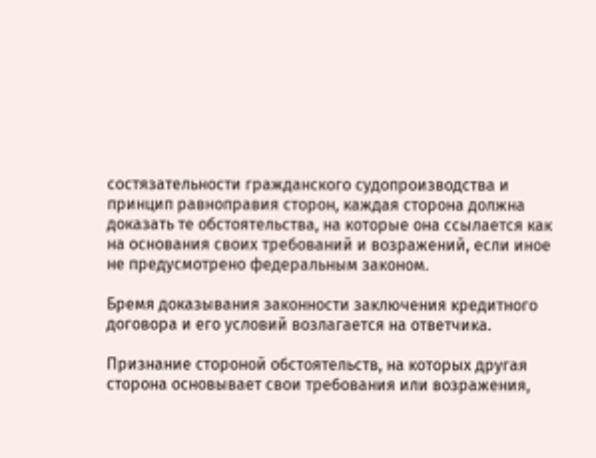состязательности гражданского судопроизводства и принцип равноправия сторон, каждая сторона должна доказать те обстоятельства, на которые она ссылается как на основания своих требований и возражений, если иное не предусмотрено федеральным законом.

Бремя доказывания законности заключения кредитного договора и его условий возлагается на ответчика.

Признание стороной обстоятельств, на которых другая сторона основывает свои требования или возражения,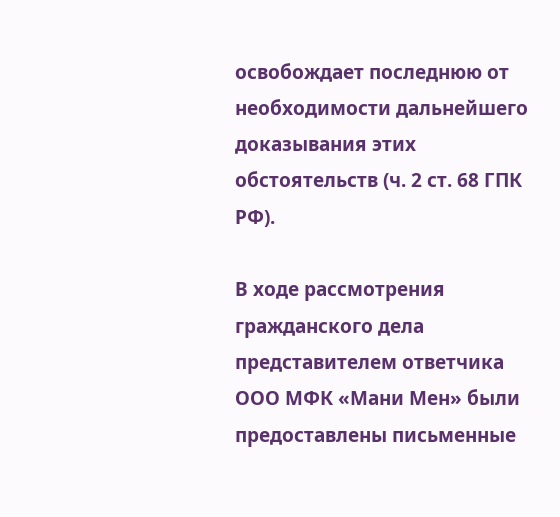освобождает последнюю от необходимости дальнейшего доказывания этих обстоятельств (ч. 2 ст. 68 ГПК РФ).

В ходе рассмотрения гражданского дела представителем ответчика ООО МФК «Мани Мен» были предоставлены письменные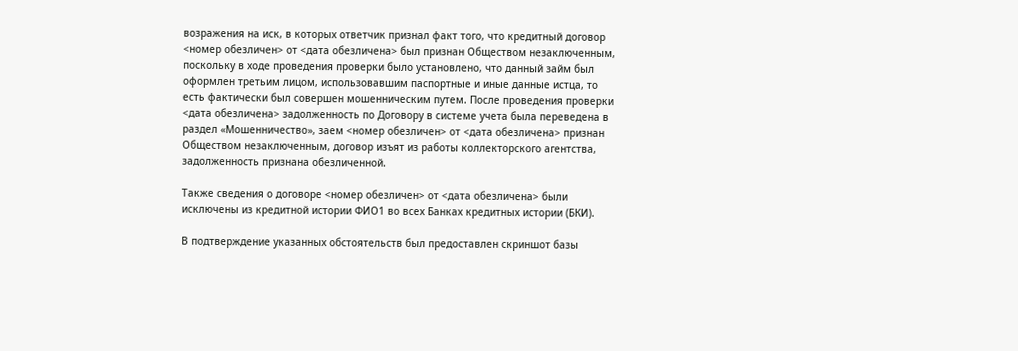возражения на иск, в которых ответчик признал факт того, что кредитный договор <номер обезличен> от <дата обезличена> был признан Обществом незаключенным, поскольку в ходе проведения проверки было установлено, что данный займ был оформлен третьим лицом, использовавшим паспортные и иные данные истца, то есть фактически был совершен мошенническим путем. После проведения проверки <дата обезличена> задолженность по Договору в системе учета была переведена в раздел «Мошенничество», заем <номер обезличен> от <дата обезличена> признан Обществом незаключенным, договор изъят из работы коллекторского агентства, задолженность признана обезличенной.

Также сведения о договоре <номер обезличен> от <дата обезличена> были исключены из кредитной истории ФИО1 во всех Банках кредитных истории (БКИ).

В подтверждение указанных обстоятельств был предоставлен скриншот базы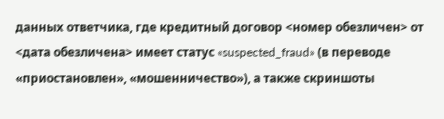данных ответчика, где кредитный договор <номер обезличен> от <дата обезличена> имеет статус «suspected_fraud» (в переводе «приостановлен», «мошенничество»), а также скриншоты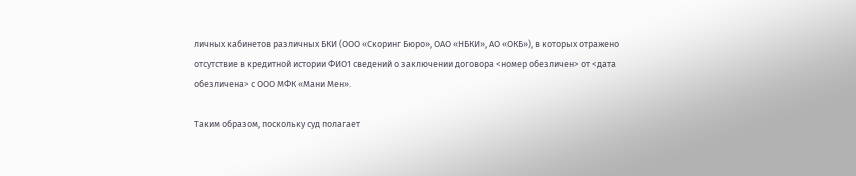личных кабинетов различных БКИ (ООО «Скоринг Бюро», ОАО «НБКИ», АО «ОКБ»), в которых отражено отсутствие в кредитной истории ФИО1 сведений о заключении договора <номер обезличен> от <дата обезличена> с ООО МФК «Мани Мен».

Таким образом, поскольку суд полагает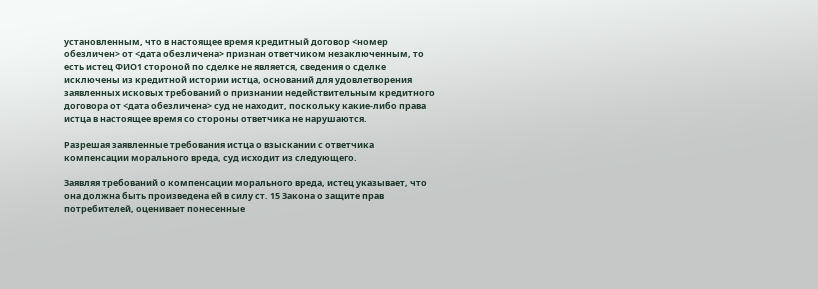установленным, что в настоящее время кредитный договор <номер обезличен> от <дата обезличена> признан ответчиком незаключенным, то есть истец ФИО1 стороной по сделке не является, сведения о сделке исключены из кредитной истории истца, оснований для удовлетворения заявленных исковых требований о признании недействительным кредитного договора от <дата обезличена> суд не находит, поскольку какие-либо права истца в настоящее время со стороны ответчика не нарушаются.

Разрешая заявленные требования истца о взыскании с ответчика компенсации морального вреда, суд исходит из следующего.

Заявляя требований о компенсации морального вреда, истец указывает, что она должна быть произведена ей в силу ст. 15 Закона о защите прав потребителей, оценивает понесенные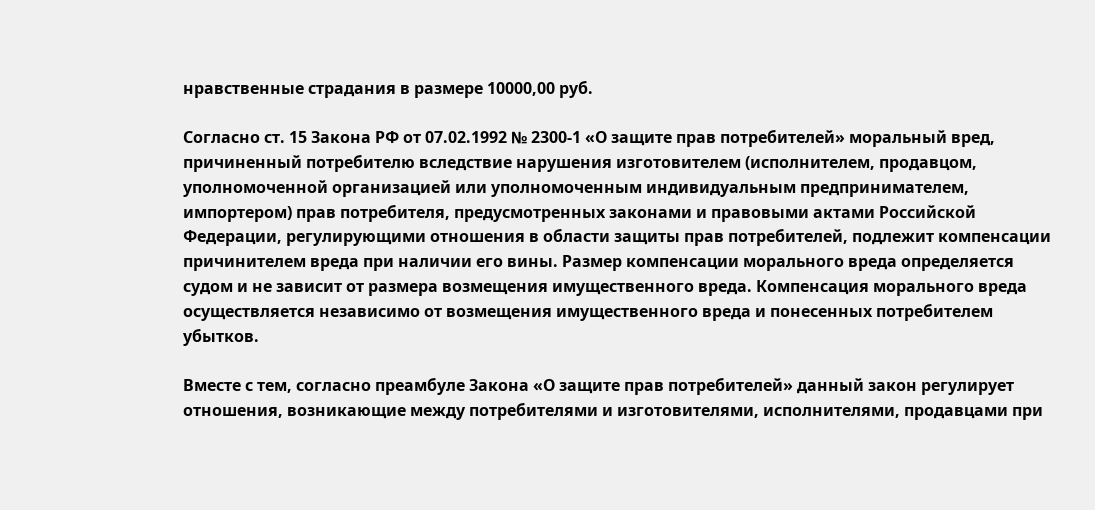нравственные страдания в размере 10000,00 руб.

Согласно ст. 15 Закона РФ от 07.02.1992 № 2300-1 «О защите прав потребителей» моральный вред, причиненный потребителю вследствие нарушения изготовителем (исполнителем, продавцом, уполномоченной организацией или уполномоченным индивидуальным предпринимателем, импортером) прав потребителя, предусмотренных законами и правовыми актами Российской Федерации, регулирующими отношения в области защиты прав потребителей, подлежит компенсации причинителем вреда при наличии его вины. Размер компенсации морального вреда определяется судом и не зависит от размера возмещения имущественного вреда. Компенсация морального вреда осуществляется независимо от возмещения имущественного вреда и понесенных потребителем убытков.

Вместе с тем, согласно преамбуле Закона «О защите прав потребителей» данный закон регулирует отношения, возникающие между потребителями и изготовителями, исполнителями, продавцами при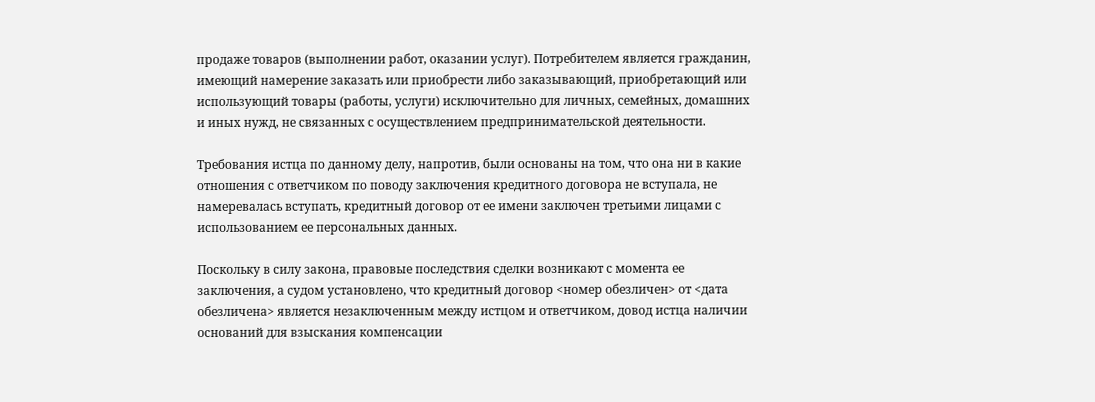продаже товаров (выполнении работ, оказании услуг). Потребителем является гражданин, имеющий намерение заказать или приобрести либо заказывающий, приобретающий или использующий товары (работы, услуги) исключительно для личных, семейных, домашних и иных нужд, не связанных с осуществлением предпринимательской деятельности.

Требования истца по данному делу, напротив, были основаны на том, что она ни в какие отношения с ответчиком по поводу заключения кредитного договора не вступала, не намеревалась вступать, кредитный договор от ее имени заключен третьими лицами с использованием ее персональных данных.

Поскольку в силу закона, правовые последствия сделки возникают с момента ее заключения, а судом установлено, что кредитный договор <номер обезличен> от <дата обезличена> является незаключенным между истцом и ответчиком, довод истца наличии оснований для взыскания компенсации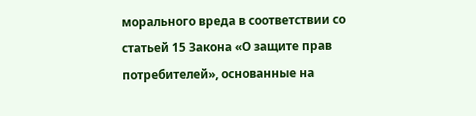морального вреда в соответствии со статьей 15 Закона «О защите прав потребителей», основанные на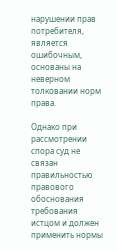нарушении прав потребителя, является ошибочным, основаны на неверном толковании норм права.

Однако при рассмотрении спора суд не связан правильностью правового обоснования требования истцом и должен применить нормы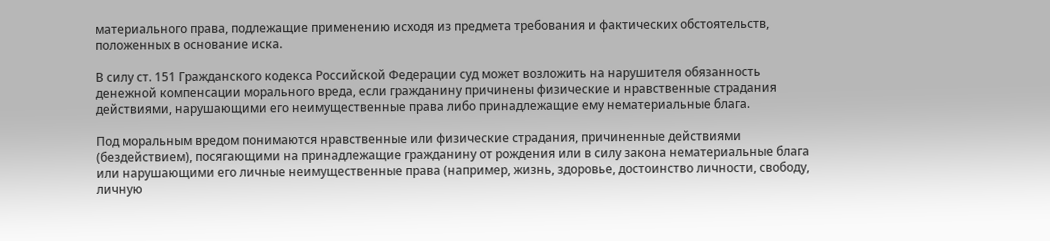материального права, подлежащие применению исходя из предмета требования и фактических обстоятельств, положенных в основание иска.

В силу ст. 151 Гражданского кодекса Российской Федерации суд может возложить на нарушителя обязанность денежной компенсации морального вреда, если гражданину причинены физические и нравственные страдания действиями, нарушающими его неимущественные права либо принадлежащие ему нематериальные блага.

Под моральным вредом понимаются нравственные или физические страдания, причиненные действиями (бездействием), посягающими на принадлежащие гражданину от рождения или в силу закона нематериальные блага или нарушающими его личные неимущественные права (например, жизнь, здоровье, достоинство личности, свободу, личную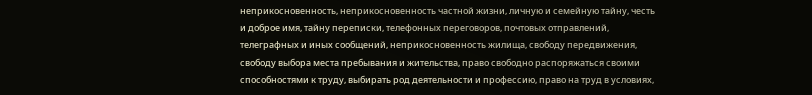неприкосновенность, неприкосновенность частной жизни, личную и семейную тайну, честь и доброе имя, тайну переписки, телефонных переговоров, почтовых отправлений, телеграфных и иных сообщений, неприкосновенность жилища, свободу передвижения, свободу выбора места пребывания и жительства, право свободно распоряжаться своими способностями к труду, выбирать род деятельности и профессию, право на труд в условиях,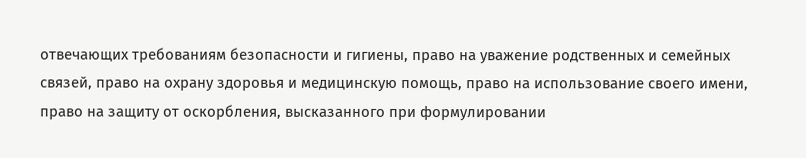отвечающих требованиям безопасности и гигиены, право на уважение родственных и семейных связей, право на охрану здоровья и медицинскую помощь, право на использование своего имени, право на защиту от оскорбления, высказанного при формулировании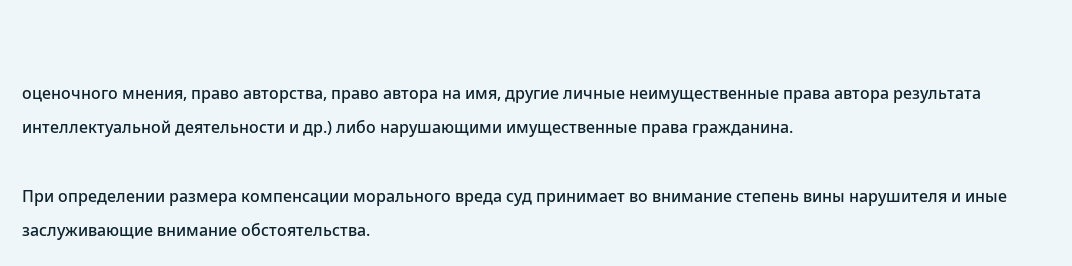оценочного мнения, право авторства, право автора на имя, другие личные неимущественные права автора результата интеллектуальной деятельности и др.) либо нарушающими имущественные права гражданина.

При определении размера компенсации морального вреда суд принимает во внимание степень вины нарушителя и иные заслуживающие внимание обстоятельства.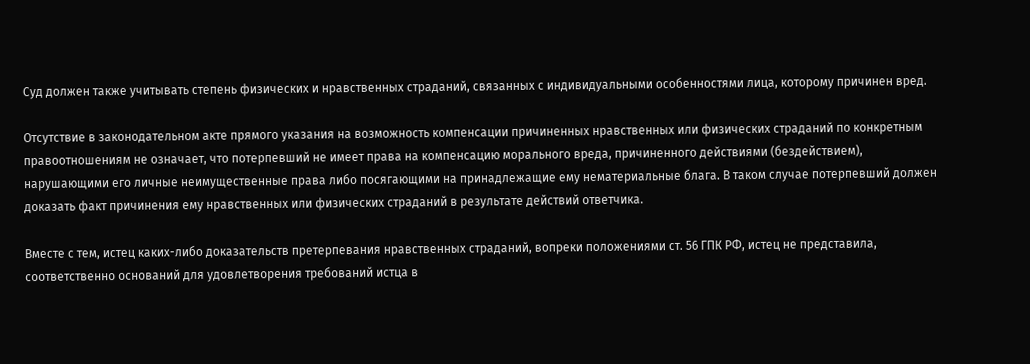Суд должен также учитывать степень физических и нравственных страданий, связанных с индивидуальными особенностями лица, которому причинен вред.

Отсутствие в законодательном акте прямого указания на возможность компенсации причиненных нравственных или физических страданий по конкретным правоотношениям не означает, что потерпевший не имеет права на компенсацию морального вреда, причиненного действиями (бездействием), нарушающими его личные неимущественные права либо посягающими на принадлежащие ему нематериальные блага. В таком случае потерпевший должен доказать факт причинения ему нравственных или физических страданий в результате действий ответчика.

Вместе с тем, истец каких-либо доказательств претерпевания нравственных страданий, вопреки положениями ст. 56 ГПК РФ, истец не представила, соответственно оснований для удовлетворения требований истца в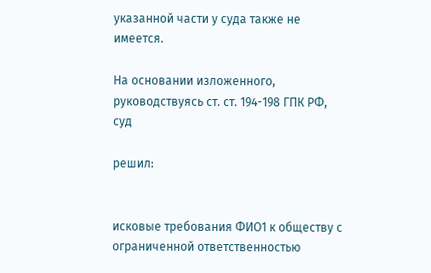указанной части у суда также не имеется.

На основании изложенного, руководствуясь ст. ст. 194-198 ГПК РФ, суд

решил:


исковые требования ФИО1 к обществу с ограниченной ответственностью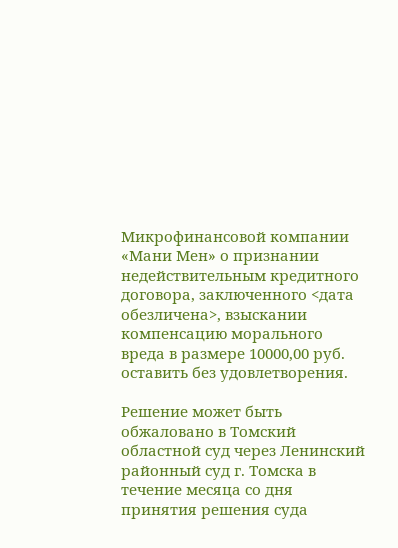Микрофинансовой компании «Мани Мен» о признании недействительным кредитного договора, заключенного <дата обезличена>, взыскании компенсацию морального вреда в размере 10000,00 руб. оставить без удовлетворения.

Решение может быть обжаловано в Томский областной суд через Ленинский районный суд г. Томска в течение месяца со дня принятия решения суда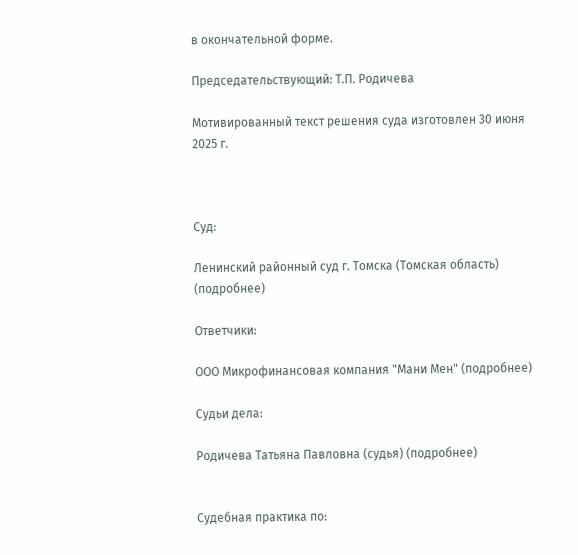в окончательной форме.

Председательствующий: Т.П. Родичева

Мотивированный текст решения суда изготовлен 30 июня 2025 г.



Суд:

Ленинский районный суд г. Томска (Томская область) (подробнее)

Ответчики:

ООО Микрофинансовая компания "Мани Мен" (подробнее)

Судьи дела:

Родичева Татьяна Павловна (судья) (подробнее)


Судебная практика по: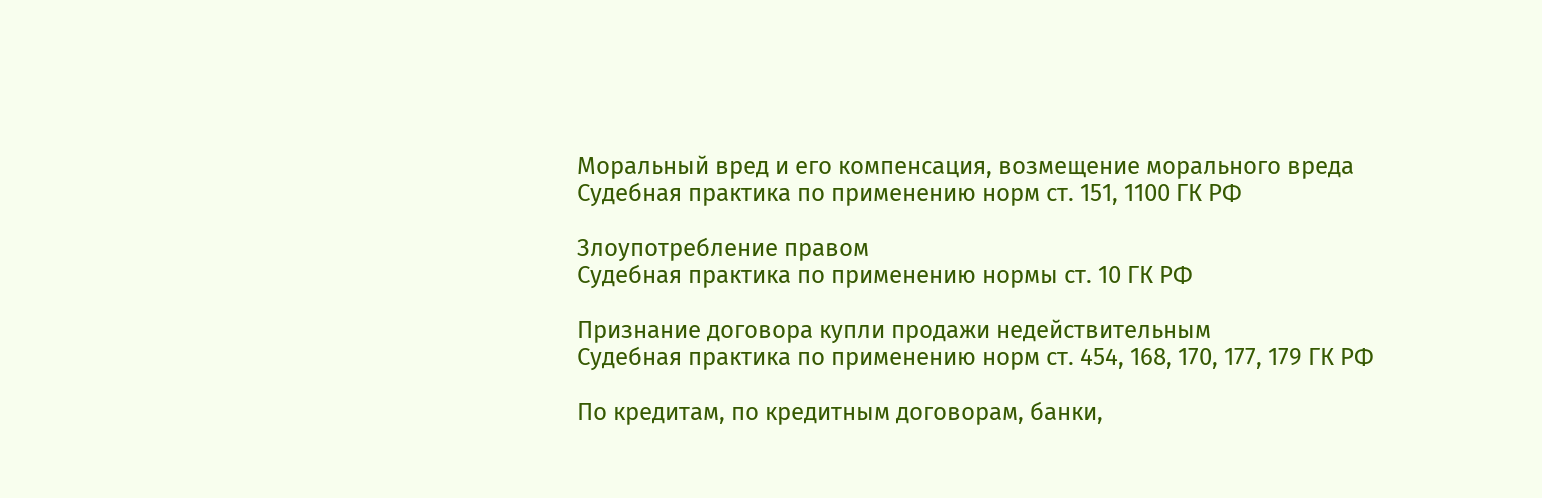Моральный вред и его компенсация, возмещение морального вреда
Судебная практика по применению норм ст. 151, 1100 ГК РФ

Злоупотребление правом
Судебная практика по применению нормы ст. 10 ГК РФ

Признание договора купли продажи недействительным
Судебная практика по применению норм ст. 454, 168, 170, 177, 179 ГК РФ

По кредитам, по кредитным договорам, банки,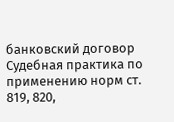банковский договор
Судебная практика по применению норм ст. 819, 820,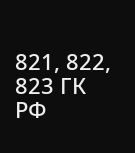821, 822, 823 ГК РФ